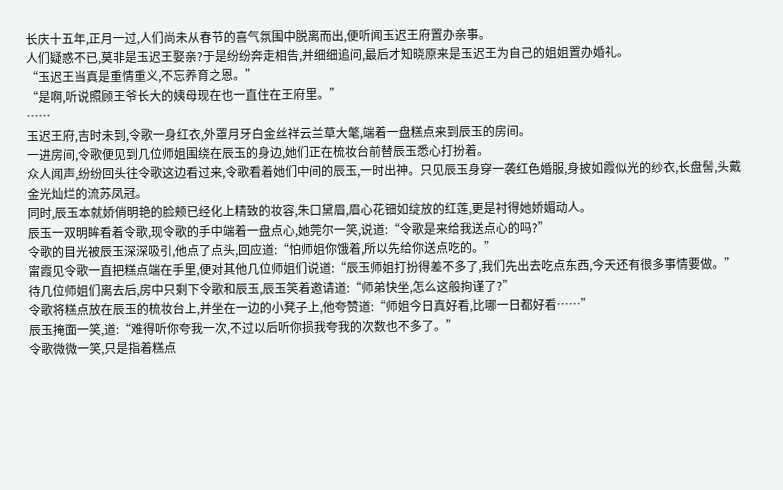长庆十五年,正月一过,人们尚未从春节的喜气氛围中脱离而出,便听闻玉迟王府置办亲事。
人们疑惑不已,莫非是玉迟王娶亲?于是纷纷奔走相告,并细细追问,最后才知晓原来是玉迟王为自己的姐姐置办婚礼。
“玉迟王当真是重情重义,不忘养育之恩。”
“是啊,听说照顾王爷长大的姨母现在也一直住在王府里。”
……
玉迟王府,吉时未到,令歌一身红衣,外罩月牙白金丝祥云兰草大氅,端着一盘糕点来到辰玉的房间。
一进房间,令歌便见到几位师姐围绕在辰玉的身边,她们正在梳妆台前替辰玉悉心打扮着。
众人闻声,纷纷回头往令歌这边看过来,令歌看着她们中间的辰玉,一时出神。只见辰玉身穿一袭红色婚服,身披如霞似光的纱衣,长盘髻,头戴金光灿烂的流苏凤冠。
同时,辰玉本就娇俏明艳的脸颊已经化上精致的妆容,朱口黛眉,眉心花钿如绽放的红莲,更是衬得她娇媚动人。
辰玉一双明眸看着令歌,现令歌的手中端着一盘点心,她莞尔一笑,说道:“令歌是来给我送点心的吗?”
令歌的目光被辰玉深深吸引,他点了点头,回应道:“怕师姐你饿着,所以先给你送点吃的。”
甯霞见令歌一直把糕点端在手里,便对其他几位师姐们说道:“辰玉师姐打扮得差不多了,我们先出去吃点东西,今天还有很多事情要做。”
待几位师姐们离去后,房中只剩下令歌和辰玉,辰玉笑着邀请道:“师弟快坐,怎么这般拘谨了?”
令歌将糕点放在辰玉的梳妆台上,并坐在一边的小凳子上,他夸赞道:“师姐今日真好看,比哪一日都好看……”
辰玉掩面一笑,道:“难得听你夸我一次,不过以后听你损我夸我的次数也不多了。”
令歌微微一笑,只是指着糕点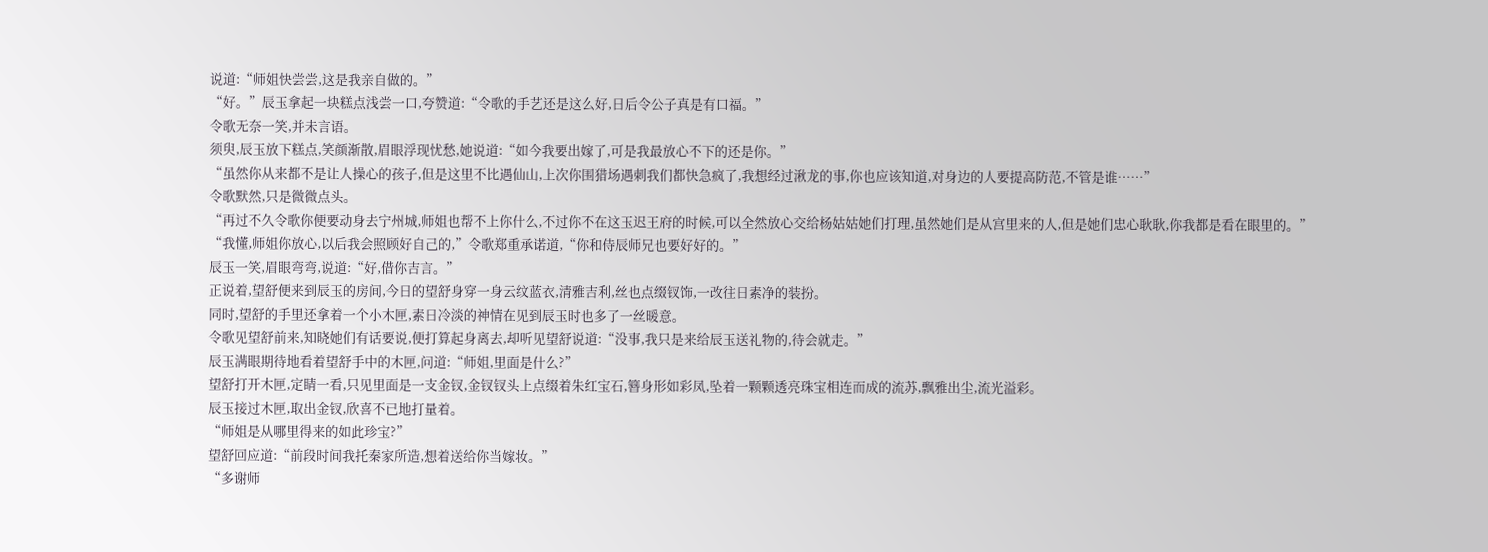说道:“师姐快尝尝,这是我亲自做的。”
“好。”辰玉拿起一块糕点浅尝一口,夸赞道:“令歌的手艺还是这么好,日后令公子真是有口福。”
令歌无奈一笑,并未言语。
须臾,辰玉放下糕点,笑颜渐散,眉眼浮现忧愁,她说道:“如今我要出嫁了,可是我最放心不下的还是你。”
“虽然你从来都不是让人操心的孩子,但是这里不比遇仙山,上次你围猎场遇刺我们都快急疯了,我想经过湫龙的事,你也应该知道,对身边的人要提高防范,不管是谁……”
令歌默然,只是微微点头。
“再过不久令歌你便要动身去宁州城,师姐也帮不上你什么,不过你不在这玉迟王府的时候,可以全然放心交给杨姑姑她们打理,虽然她们是从宫里来的人,但是她们忠心耿耿,你我都是看在眼里的。”
“我懂,师姐你放心,以后我会照顾好自己的,”令歌郑重承诺道,“你和侍辰师兄也要好好的。”
辰玉一笑,眉眼弯弯,说道:“好,借你吉言。”
正说着,望舒便来到辰玉的房间,今日的望舒身穿一身云纹蓝衣,清雅吉利,丝也点缀钗饰,一改往日素净的装扮。
同时,望舒的手里还拿着一个小木匣,素日冷淡的神情在见到辰玉时也多了一丝暖意。
令歌见望舒前来,知晓她们有话要说,便打算起身离去,却听见望舒说道:“没事,我只是来给辰玉送礼物的,待会就走。”
辰玉满眼期待地看着望舒手中的木匣,问道:“师姐,里面是什么?”
望舒打开木匣,定睛一看,只见里面是一支金钗,金钗钗头上点缀着朱红宝石,簪身形如彩凤,坠着一颗颗透亮珠宝相连而成的流苏,飘雅出尘,流光溢彩。
辰玉接过木匣,取出金钗,欣喜不已地打量着。
“师姐是从哪里得来的如此珍宝?”
望舒回应道:“前段时间我托秦家所造,想着送给你当嫁妆。”
“多谢师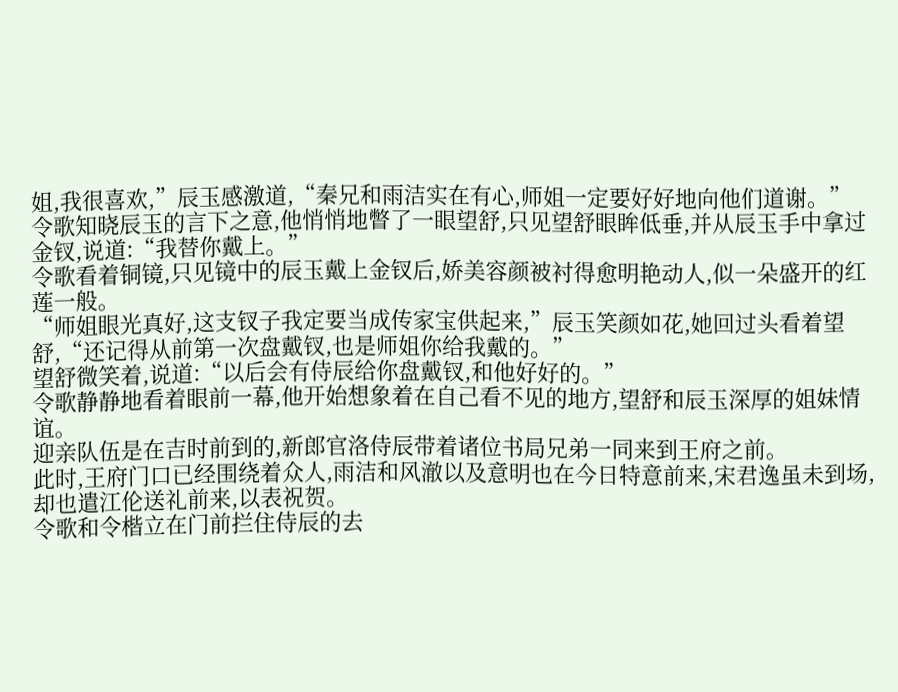姐,我很喜欢,”辰玉感激道,“秦兄和雨洁实在有心,师姐一定要好好地向他们道谢。”
令歌知晓辰玉的言下之意,他悄悄地瞥了一眼望舒,只见望舒眼眸低垂,并从辰玉手中拿过金钗,说道:“我替你戴上。”
令歌看着铜镜,只见镜中的辰玉戴上金钗后,娇美容颜被衬得愈明艳动人,似一朵盛开的红莲一般。
“师姐眼光真好,这支钗子我定要当成传家宝供起来,”辰玉笑颜如花,她回过头看着望舒,“还记得从前第一次盘戴钗,也是师姐你给我戴的。”
望舒微笑着,说道:“以后会有侍辰给你盘戴钗,和他好好的。”
令歌静静地看着眼前一幕,他开始想象着在自己看不见的地方,望舒和辰玉深厚的姐妹情谊。
迎亲队伍是在吉时前到的,新郎官洛侍辰带着诸位书局兄弟一同来到王府之前。
此时,王府门口已经围绕着众人,雨洁和风澈以及意明也在今日特意前来,宋君逸虽未到场,却也遣江伦送礼前来,以表祝贺。
令歌和令楷立在门前拦住侍辰的去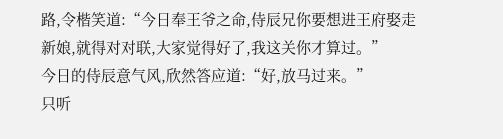路,令楷笑道:“今日奉王爷之命,侍辰兄你要想进王府娶走新娘,就得对对联,大家觉得好了,我这关你才算过。”
今日的侍辰意气风,欣然答应道:“好,放马过来。”
只听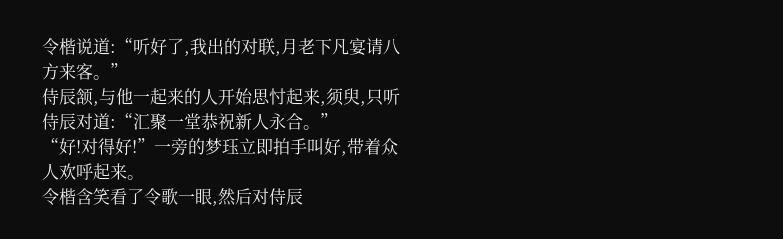令楷说道:“听好了,我出的对联,月老下凡宴请八方来客。”
侍辰颔,与他一起来的人开始思忖起来,须臾,只听侍辰对道:“汇聚一堂恭祝新人永合。”
“好!对得好!”一旁的梦珏立即拍手叫好,带着众人欢呼起来。
令楷含笑看了令歌一眼,然后对侍辰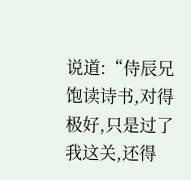说道:“侍辰兄饱读诗书,对得极好,只是过了我这关,还得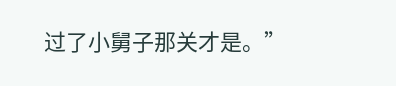过了小舅子那关才是。”